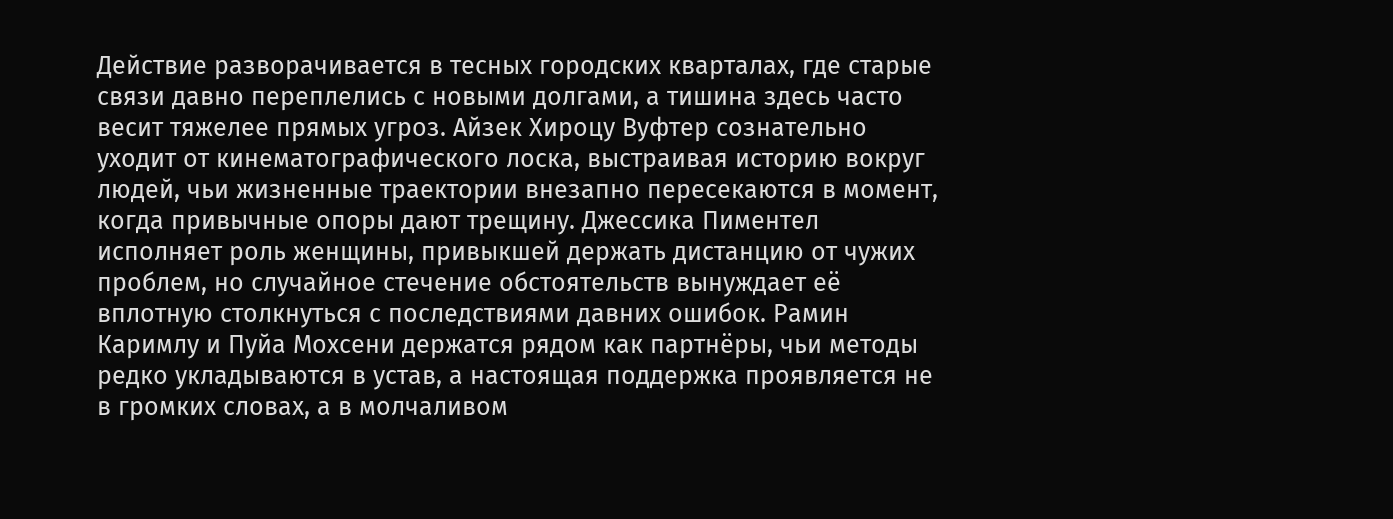Действие разворачивается в тесных городских кварталах, где старые связи давно переплелись с новыми долгами, а тишина здесь часто весит тяжелее прямых угроз. Айзек Хироцу Вуфтер сознательно уходит от кинематографического лоска, выстраивая историю вокруг людей, чьи жизненные траектории внезапно пересекаются в момент, когда привычные опоры дают трещину. Джессика Пиментел исполняет роль женщины, привыкшей держать дистанцию от чужих проблем, но случайное стечение обстоятельств вынуждает её вплотную столкнуться с последствиями давних ошибок. Рамин Каримлу и Пуйа Мохсени держатся рядом как партнёры, чьи методы редко укладываются в устав, а настоящая поддержка проявляется не в громких словах, а в молчаливом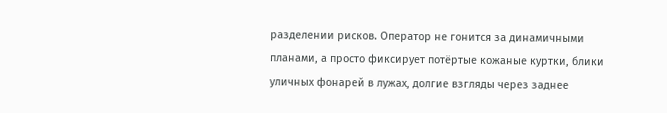разделении рисков. Оператор не гонится за динамичными планами, а просто фиксирует потёртые кожаные куртки, блики уличных фонарей в лужах, долгие взгляды через заднее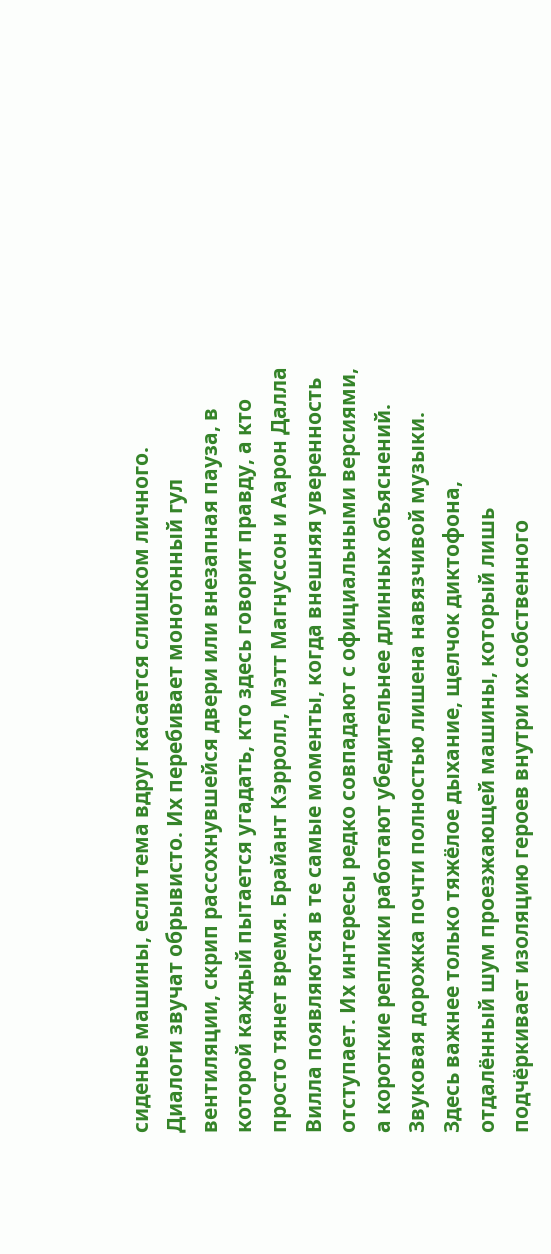сиденье машины, если тема вдруг касается слишком личного. Диалоги звучат обрывисто. Их перебивает монотонный гул вентиляции, скрип рассохнувшейся двери или внезапная пауза, в которой каждый пытается угадать, кто здесь говорит правду, а кто просто тянет время. Брайант Кэрролл, Мэтт Магнуссон и Аарон Далла Вилла появляются в те самые моменты, когда внешняя уверенность отступает. Их интересы редко совпадают с официальными версиями, а короткие реплики работают убедительнее длинных объяснений. Звуковая дорожка почти полностью лишена навязчивой музыки. Здесь важнее только тяжёлое дыхание, щелчок диктофона, отдалённый шум проезжающей машины, который лишь подчёркивает изоляцию героев внутри их собственного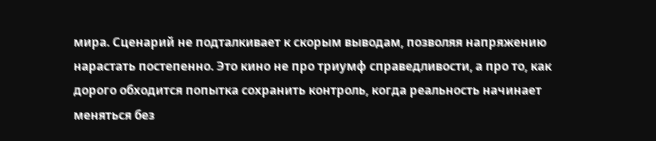мира. Сценарий не подталкивает к скорым выводам, позволяя напряжению нарастать постепенно. Это кино не про триумф справедливости, а про то, как дорого обходится попытка сохранить контроль, когда реальность начинает меняться без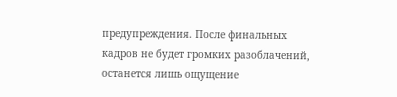предупреждения. После финальных кадров не будет громких разоблачений, останется лишь ощущение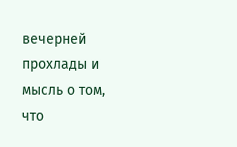вечерней прохлады и мысль о том, что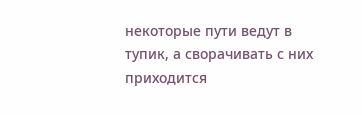некоторые пути ведут в тупик, а сворачивать с них приходится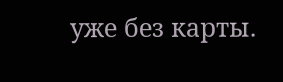уже без карты.